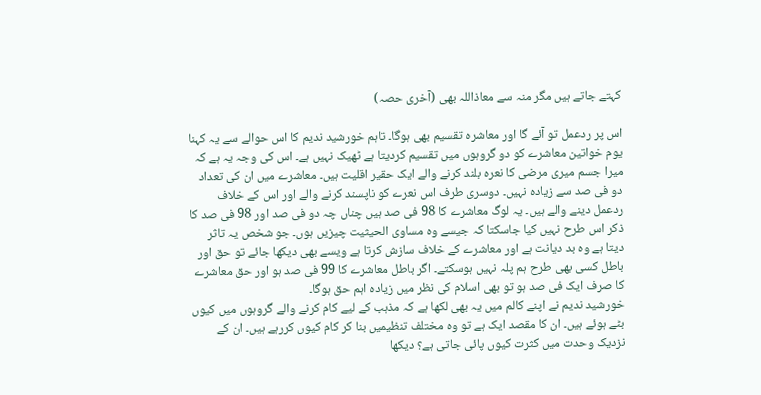کہتے جاتے ہیں مگر منہ سے معاذاللہ بھی (آخری حصہ)

اس پر ردعمل تو آئے گا اور معاشرہ تقسیم بھی ہوگا۔ تاہم خورشید ندیم کا اس حوالے سے یہ کہنا یوم خواتین معاشرے کو دو گروہوں میں تقسیم کردیتا ہے ٹھیک نہیں ہے۔ اس کی وجہ یہ ہے کہ میرا جسم میری مرضی کا نعرہ بلند کرنے والے ایک حقیر اقلیت ہیں۔ معاشرے میں ان کی تعداد دو فی صد سے زیادہ نہیں۔ دوسری طرف اس نعرے کو ناپسند کرنے والے اور اس کے خلاف ردعمل دینے والے ہیں۔ یہ لوگ معاشرے کا 98 فی صد ہیں چناں چہ دو فی صد اور 98 فی صد کا ذکر اس طرح نہیں کیا جاسکتا کہ جیسے وہ مساوی الحیثیت چیزیں ہوں۔ جو شخص یہ تاثر دیتا ہے وہ بد دیانت ہے اور معاشرے کے خلاف سازش کرتا ہے ویسے بھی دیکھا جائے تو حق اور باطل کسی بھی طرح ہم پلہ نہیں ہوسکتے۔ اگر باطل معاشرے کا 99 فی صد ہو اور حق معاشرے کا صرف ایک فی صد ہو تو بھی اسلام کی نظر میں زیادہ اہم حق ہوگا۔
خورشید ندیم نے اپنے کالم میں یہ بھی لکھا ہے کہ مذہب کے لیے کام کرنے والے گروہوں میں کیوں بٹے ہوئے ہیں۔ ان کا مقصد ایک ہے تو وہ مختلف تنظیمیں بنا کر کام کیوں کررہے ہیں۔ ان کے نزدیک وحدت میں کثرت کیوں پائی جاتی ہے؟ دیکھا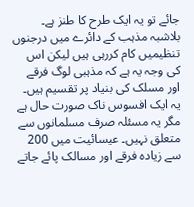جائے تو یہ ایک طرح کا طنز ہے۔ بلاشبہ مذہب کے دائرے میں درجنوں تنظیمیں کام کررہی ہیں لیکن اس کی وجہ یہ ہے کہ مذہبی لوگ فرقے اور مسلک کی بنیاد پر تقسیم ہیں۔ یہ ایک افسوس ناک صورت حال ہے مگر یہ مسئلہ صرف مسلمانوں سے متعلق نہیں۔ عیسائیت میں 200 سے زیادہ فرقے اور مسالک پائے جاتے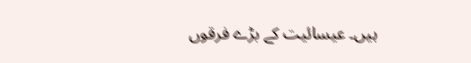ہیں۔ عیسائیت کے بڑے فرقوں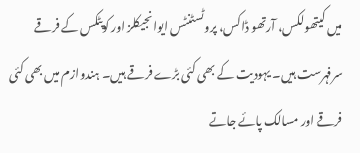میں کیتھولکس، آرتھو ڈاکس، پروٹسٹنٹس ایوانجیکلز اور کوپٹکس کے فرقے سرفہرست ہیں۔ یہودیت کے بھی کئی بڑے فرقے ہیں۔ ہندوازم میں بھی کئی فرقے اور مسالک پائے جاتے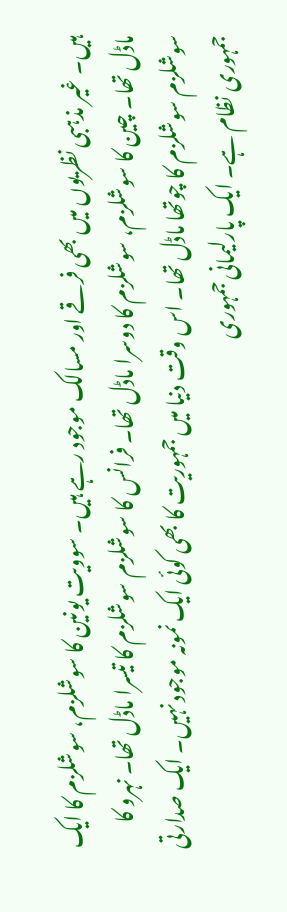ہیں۔ غیر مذہبی نظریوں میں بھی فرقے اور مسالک موجود رہے ہیں۔ سوویت یونین کا سوشلزم، سوشلزم کا ایک ماڈل تھا۔ چین کا سوشلزم، سوشلزم کا دوسرا ماڈل تھا۔ فرانس کا سوشلزم سوشلزم کا تیسرا ماڈل تھا۔ نہرو کا سوشلزم سوشلزم کا چوتھا ماڈل تھا۔ اس وقت دنیا میں جمہوریت کا بھی کوئی ایک نمونہ موجود نہیں۔ ایک صدارتی جمہوری نظام ہے۔ ایک پارلیمانی جمہوری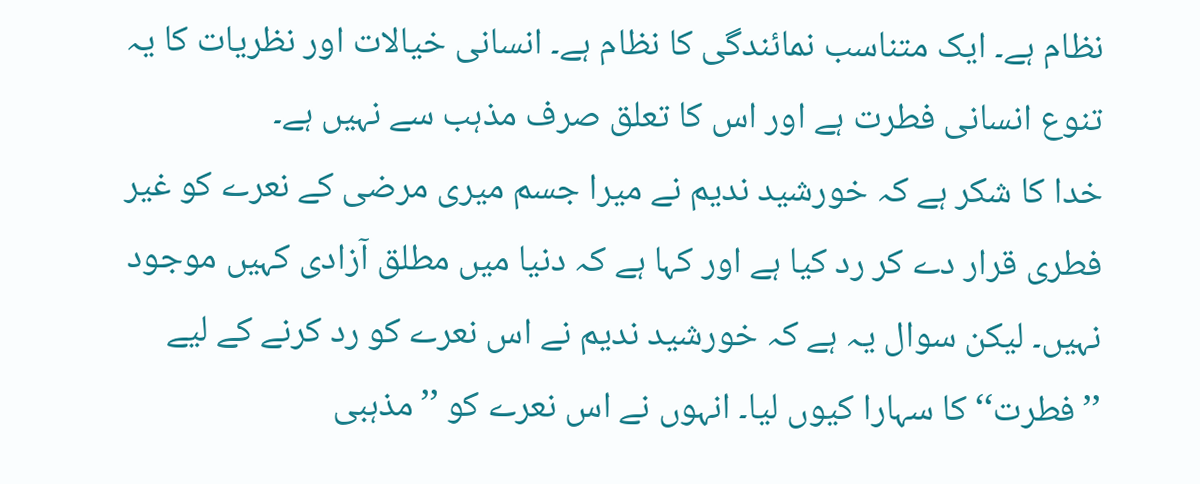نظام ہے۔ ایک متناسب نمائندگی کا نظام ہے۔ انسانی خیالات اور نظریات کا یہ تنوع انسانی فطرت ہے اور اس کا تعلق صرف مذہب سے نہیں ہے۔
خدا کا شکر ہے کہ خورشید ندیم نے میرا جسم میری مرضی کے نعرے کو غیر فطری قرار دے کر رد کیا ہے اور کہا ہے کہ دنیا میں مطلق آزادی کہیں موجود نہیں۔ لیکن سوال یہ ہے کہ خورشید ندیم نے اس نعرے کو رد کرنے کے لیے ’’فطرت‘‘ کا سہارا کیوں لیا۔ انہوں نے اس نعرے کو ’’مذہبی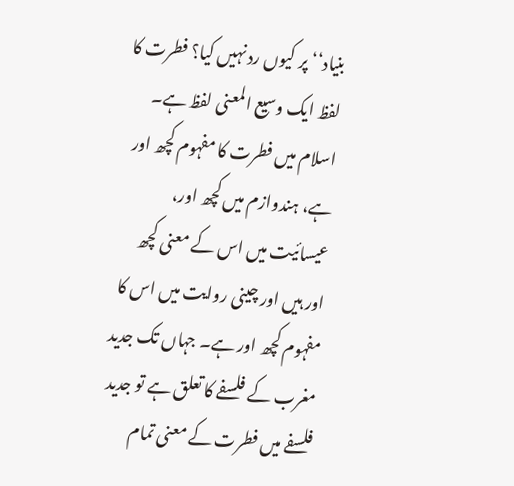بنیاد‘‘ پر کیوں رد نہیں کیا؟ فطرت کا لفظ ایک وسیع المعنی لفظ ہے۔ اسلام میں فطرت کا مفہوم کچھ اور ہے، ہندوازم میں کچھ اور، عیسائیت میں اس کے معنی کچھ اور ہیں اور چینی روایت میں اس کا مفہوم کچھ اور ہے۔ جہاں تک جدید مغرب کے فلسفے کا تعلق ہے تو جدید فلسفے میں فطرت کے معنی تمام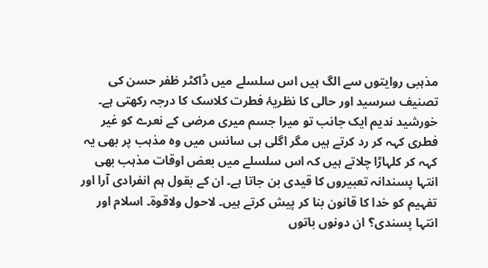مذہبی روایتوں سے الگ ہیں اس سلسلے میں ڈاکٹر ظفر حسن کی تصنیف سرسید اور حالی کا نظریۂ فطرت کلاسک کا درجہ رکھتی ہے۔
خورشید ندیم ایک جانب تو میرا جسم میری مرضی کے نعرے کو غیر فطری کہہ کر رد کرتے ہیں مگر اگلی ہی سانس میں وہ مذہب پر بھی یہ کہہ کر کلہاڑا چلاتے ہیں کہ اس سلسلے میں بعض اوقات مذہب بھی انتہا پسندانہ تعبیروں کا قیدی بن جاتا ہے۔ ان کے بقول ہم انفرادی آرا اور تفہیم کو خدا کا قانون بنا کر پیش کرتے ہیں۔ لاحول ولاقوۃ۔ اسلام اور انتہا پسندی؟ ان دونوں باتوں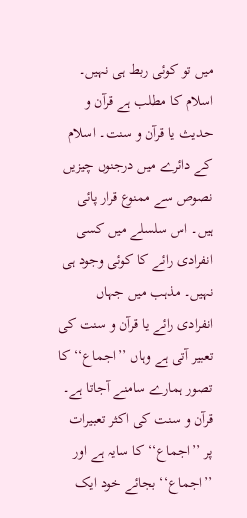میں تو کوئی ربط ہی نہیں۔ اسلام کا مطلب ہے قرآن و حدیث یا قرآن و سنت۔ اسلام کے دائرے میں درجنوں چیزیں نصوص سے ممنوع قرار پائی ہیں۔ اس سلسلے میں کسی انفرادی رائے کا کوئی وجود ہی نہیں۔ مذہب میں جہاں انفرادی رائے یا قرآن و سنت کی تعبیر آتی ہے وہاں ’’اجماع‘‘ کا تصور ہمارے سامنے آجاتا ہے۔ قرآن و سنت کی اکثر تعبیرات پر ’’اجماع‘‘ کا سایہ ہے اور ’’اجماع‘‘ بجائے خود ایک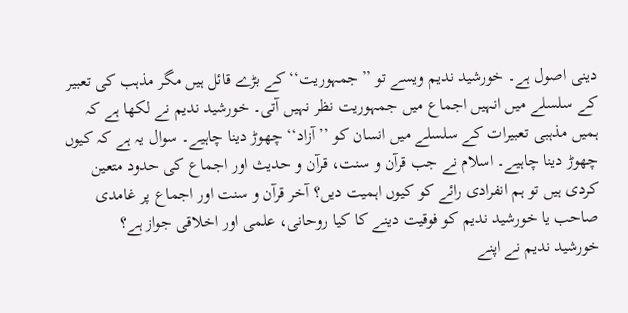دینی اصول ہے۔ خورشید ندیم ویسے تو ’’جمہوریت‘‘ کے بڑے قائل ہیں مگر مذہب کی تعبیر کے سلسلے میں انہیں اجماع میں جمہوریت نظر نہیں آتی۔ خورشید ندیم نے لکھا ہے کہ ہمیں مذہبی تعبیرات کے سلسلے میں انسان کو ’’آزاد‘‘ چھوڑ دینا چاہیے۔ سوال یہ ہے کہ کیوں چھوڑ دینا چاہیے۔ اسلام نے جب قرآن و سنت، قرآن و حدیث اور اجماع کی حدود متعین کردی ہیں تو ہم انفرادی رائے کو کیوں اہمیت دیں؟ آخر قرآن و سنت اور اجماع پر غامدی صاحب یا خورشید ندیم کو فوقیت دینے کا کیا روحانی، علمی اور اخلاقی جواز ہے؟
خورشید ندیم نے اپنے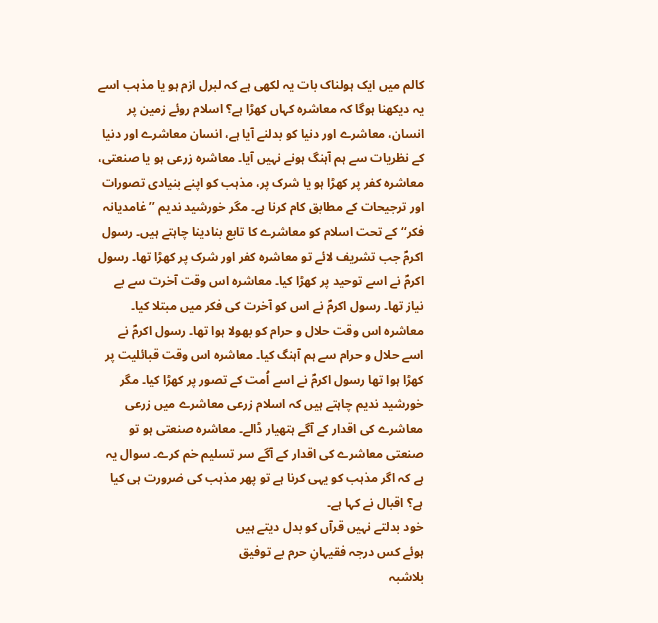کالم میں ایک ہولناک بات یہ لکھی ہے کہ لبرل ازم ہو یا مذہب اسے یہ دیکھنا ہوگا کہ معاشرہ کہاں کھڑا ہے؟ اسلام روئے زمین پر انسان، معاشرے اور دنیا کو بدلنے آیا ہے، انسان معاشرے اور دنیا کے نظریات سے ہم آہنگ ہونے نہیں آیا۔ معاشرہ زرعی ہو یا صنعتی، معاشرہ کفر پر کھڑا ہو یا شرک پر، مذہب کو اپنے بنیادی تصورات اور ترجیحات کے مطابق کام کرنا ہے۔ مگر خورشید ندیم ’’غامدیانہ فکر‘‘ کے تحت اسلام کو معاشرے کا تابع بنادینا چاہتے ہیں۔ رسول اکرمؐ جب تشریف لائے تو معاشرہ کفر اور شرک پر کھڑا تھا۔ رسول اکرمؐ نے اسے توحید پر کھڑا کیا۔ معاشرہ اس وقت آخرت سے بے نیاز تھا۔ رسول اکرمؐ نے اس کو آخرت کی فکر میں مبتلا کیا۔ معاشرہ اس وقت حلال و حرام کو بھولا ہوا تھا۔ رسول اکرمؐ نے اسے حلال و حرام سے ہم آہنگ کیا۔ معاشرہ اس وقت قبائلیت پر کھڑا ہوا تھا رسول اکرمؐ نے اسے اُمت کے تصور پر کھڑا کیا۔ مگر خورشید ندیم چاہتے ہیں کہ اسلام زرعی معاشرے میں زرعی معاشرے کی اقدار کے آگے ہتھیار ڈالے۔ معاشرہ صنعتی ہو تو صنعتی معاشرے کی اقدار کے آگے سر تسلیم خم کرے۔ سوال یہ ہے کہ اگر مذہب کو یہی کرنا ہے تو پھر مذہب کی ضرورت ہی کیا ہے؟ اقبال نے کہا ہے۔
خود بدلتے نہیں قرآں کو بدل دیتے ہیں
ہوئے کس درجہ فقیہانِ حرم بے توفیق
بلاشبہ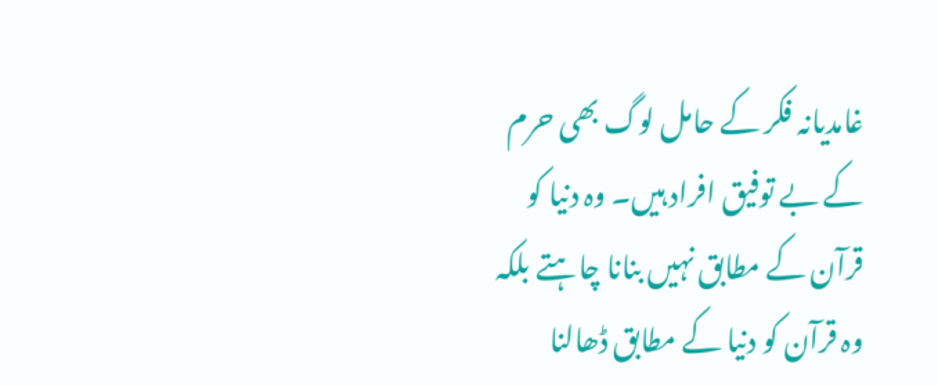غامدیانہ فکر کے حامل لوگ بھی حرم کے بے توفیق افراد ہیں۔ وہ دنیا کو قرآن کے مطابق نہیں بنانا چاہتے بلکہ وہ قرآن کو دنیا کے مطابق ڈھالنا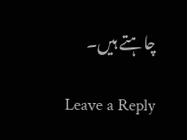چاہتے ہیں۔

Leave a Reply